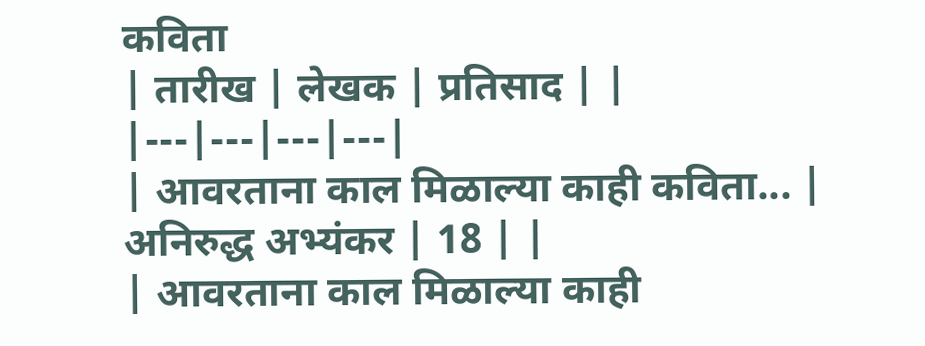कविता
| तारीख | लेखक | प्रतिसाद | |
|---|---|---|---|
| आवरताना काल मिळाल्या काही कविता... | अनिरुद्ध अभ्यंकर | 18 | |
| आवरताना काल मिळाल्या काही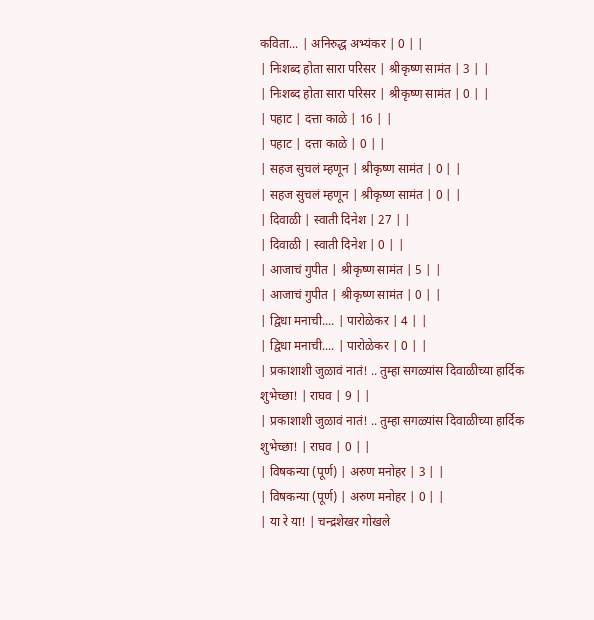कविता... | अनिरुद्ध अभ्यंकर | 0 | |
| निःशब्द होता सारा परिसर | श्रीकृष्ण सामंत | 3 | |
| निःशब्द होता सारा परिसर | श्रीकृष्ण सामंत | 0 | |
| पहाट | दत्ता काळे | 16 | |
| पहाट | दत्ता काळे | 0 | |
| सहज सुचलं म्हणून | श्रीकृष्ण सामंत | 0 | |
| सहज सुचलं म्हणून | श्रीकृष्ण सामंत | 0 | |
| दिवाळी | स्वाती दिनेश | 27 | |
| दिवाळी | स्वाती दिनेश | 0 | |
| आजाचं गुपीत | श्रीकृष्ण सामंत | 5 | |
| आजाचं गुपीत | श्रीकृष्ण सामंत | 0 | |
| द्विधा मनाची.... | पारोळेकर | 4 | |
| द्विधा मनाची.... | पारोळेकर | 0 | |
| प्रकाशाशी जुळावं नातं! .. तुम्हा सगळ्यांस दिवाळीच्या हार्दिक शुभेच्छा! | राघव | 9 | |
| प्रकाशाशी जुळावं नातं! .. तुम्हा सगळ्यांस दिवाळीच्या हार्दिक शुभेच्छा! | राघव | 0 | |
| विषकन्या (पूर्ण) | अरुण मनोहर | 3 | |
| विषकन्या (पूर्ण) | अरुण मनोहर | 0 | |
| या रे या! | चन्द्रशेखर गोखले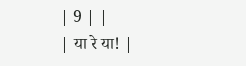| 9 | |
| या रे या! |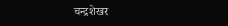चन्द्रशेखर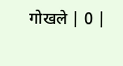गोखले | 0 |